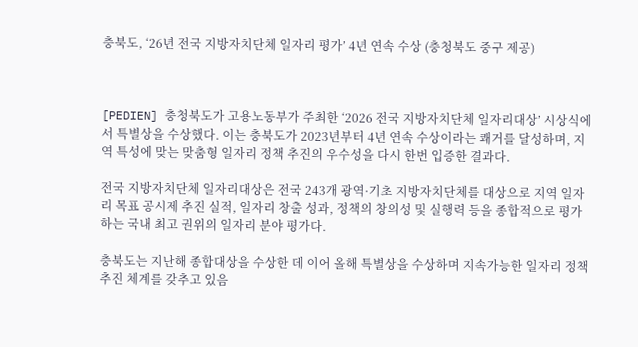충북도, ‘26년 전국 지방자치단체 일자리 평가’ 4년 연속 수상 (충청북도 중구 제공)



[PEDIEN] 충청북도가 고용노동부가 주최한 ‘2026 전국 지방자치단체 일자리대상’ 시상식에서 특별상을 수상했다. 이는 충북도가 2023년부터 4년 연속 수상이라는 쾌거를 달성하며, 지역 특성에 맞는 맞춤형 일자리 정책 추진의 우수성을 다시 한번 입증한 결과다.

전국 지방자치단체 일자리대상은 전국 243개 광역·기초 지방자치단체를 대상으로 지역 일자리 목표 공시제 추진 실적, 일자리 창출 성과, 정책의 창의성 및 실행력 등을 종합적으로 평가하는 국내 최고 권위의 일자리 분야 평가다.

충북도는 지난해 종합대상을 수상한 데 이어 올해 특별상을 수상하며 지속가능한 일자리 정책 추진 체계를 갖추고 있음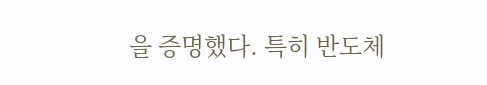을 증명했다. 특히 반도체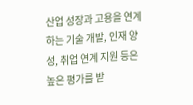산업 성장과 고용을 연계하는 기술 개발, 인재 양성, 취업 연계 지원 등은 높은 평가를 받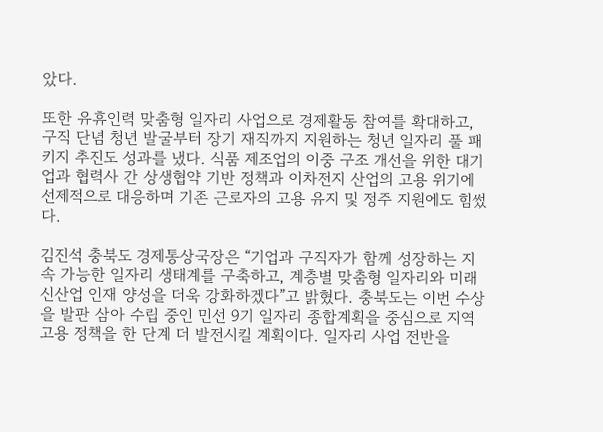았다.

또한 유휴인력 맞춤형 일자리 사업으로 경제활동 참여를 확대하고, 구직 단념 청년 발굴부터 장기 재직까지 지원하는 청년 일자리 풀 패키지 추진도 성과를 냈다. 식품 제조업의 이중 구조 개선을 위한 대기업과 협력사 간 상생협약 기반 정책과 이차전지 산업의 고용 위기에 선제적으로 대응하며 기존 근로자의 고용 유지 및 정주 지원에도 힘썼다.

김진석 충북도 경제통상국장은 “기업과 구직자가 함께 성장하는 지속 가능한 일자리 생태계를 구축하고, 계층별 맞춤형 일자리와 미래 신산업 인재 양성을 더욱 강화하겠다”고 밝혔다. 충북도는 이번 수상을 발판 삼아 수립 중인 민선 9기 일자리 종합계획을 중심으로 지역 고용 정책을 한 단계 더 발전시킬 계획이다. 일자리 사업 전반을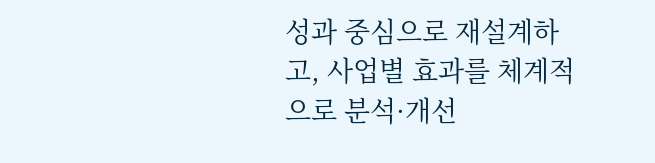성과 중심으로 재설계하고, 사업별 효과를 체계적으로 분석·개선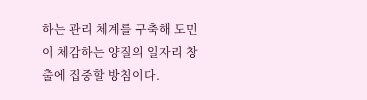하는 관리 체계를 구축해 도민이 체감하는 양질의 일자리 창출에 집중할 방침이다.